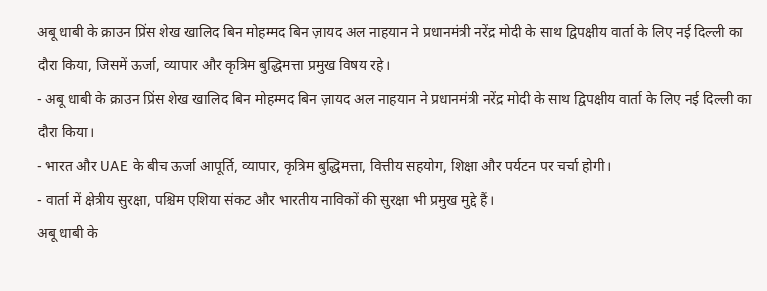अबू धाबी के क्राउन प्रिंस शेख खालिद बिन मोहम्मद बिन ज़ायद अल नाहयान ने प्रधानमंत्री नरेंद्र मोदी के साथ द्विपक्षीय वार्ता के लिए नई दिल्ली का दौरा किया, जिसमें ऊर्जा, व्यापार और कृत्रिम बुद्धिमत्ता प्रमुख विषय रहे।
- अबू धाबी के क्राउन प्रिंस शेख खालिद बिन मोहम्मद बिन ज़ायद अल नाहयान ने प्रधानमंत्री नरेंद्र मोदी के साथ द्विपक्षीय वार्ता के लिए नई दिल्ली का दौरा किया।
- भारत और UAE के बीच ऊर्जा आपूर्ति, व्यापार, कृत्रिम बुद्धिमत्ता, वित्तीय सहयोग, शिक्षा और पर्यटन पर चर्चा होगी।
- वार्ता में क्षेत्रीय सुरक्षा, पश्चिम एशिया संकट और भारतीय नाविकों की सुरक्षा भी प्रमुख मुद्दे हैं।
अबू धाबी के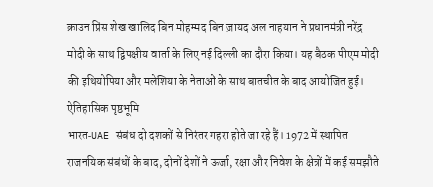क्राउन प्रिंस शेख खालिद बिन मोहम्मद बिन ज़ायद अल नाहयान ने प्रधानमंत्री नरेंद्र मोदी के साथ द्विपक्षीय वार्ता के लिए नई दिल्ली का दौरा किया। यह बैठक पीएम मोदी की इथियोपिया और मलेशिया के नेताओं के साथ बातचीत के बाद आयोजित हुई।
ऐतिहासिक पृष्ठभूमि
भारत‑UAE संबंध दो दशकों से निरंतर गहरा होते जा रहे हैं। 1972 में स्थापित राजनयिक संबंधों के बाद, दोनों देशों ने ऊर्जा, रक्षा और निवेश के क्षेत्रों में कई समझौते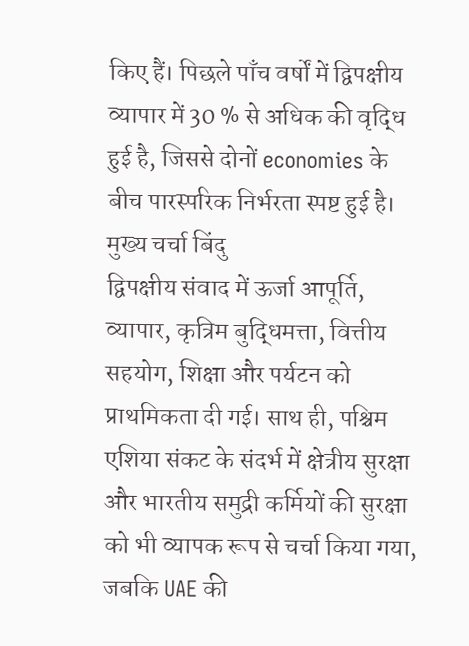किए हैं। पिछले पाँच वर्षों में द्विपक्षीय व्यापार में 30 % से अधिक की वृद्धि हुई है, जिससे दोनों economies के बीच पारस्परिक निर्भरता स्पष्ट हुई है।
मुख्य चर्चा बिंदु
द्विपक्षीय संवाद में ऊर्जा आपूर्ति, व्यापार, कृत्रिम बुद्धिमत्ता, वित्तीय सहयोग, शिक्षा और पर्यटन को प्राथमिकता दी गई। साथ ही, पश्चिम एशिया संकट के संदर्भ में क्षेत्रीय सुरक्षा और भारतीय समुद्री कर्मियों की सुरक्षा को भी व्यापक रूप से चर्चा किया गया, जबकि UAE की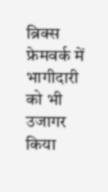ब्रिक्स फ्रेमवर्क में भागीदारी को भी उजागर किया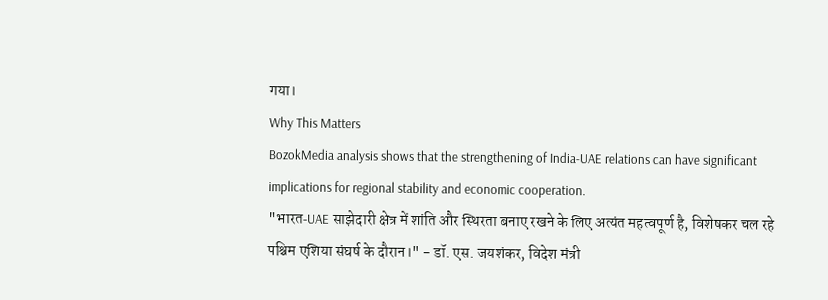गया।
Why This Matters
BozokMedia analysis shows that the strengthening of India‑UAE relations can have significant implications for regional stability and economic cooperation.
"भारत‑UAE साझेदारी क्षेत्र में शांति और स्थिरता बनाए रखने के लिए अत्यंत महत्वपूर्ण है, विशेषकर चल रहे पश्चिम एशिया संघर्ष के दौरान।" - डॉ. एस. जयशंकर, विदेश मंत्री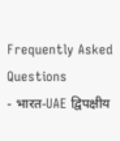Frequently Asked Questions
- भारत‑UAE द्विपक्षीय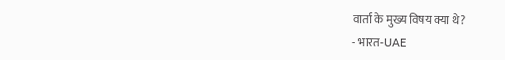वार्ता के मुख्य विषय क्या थे?
- भारत‑UAE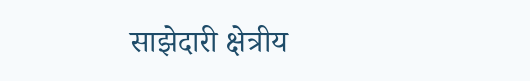साझेदारी क्षेत्रीय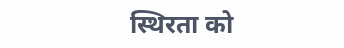स्थिरता को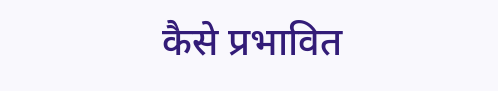कैसे प्रभावित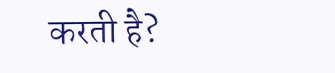करती है?